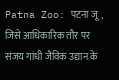Patna Zoo: पटना जू, जिसे आधिकारिक तौर पर संजय गांधी जैविक उद्यान के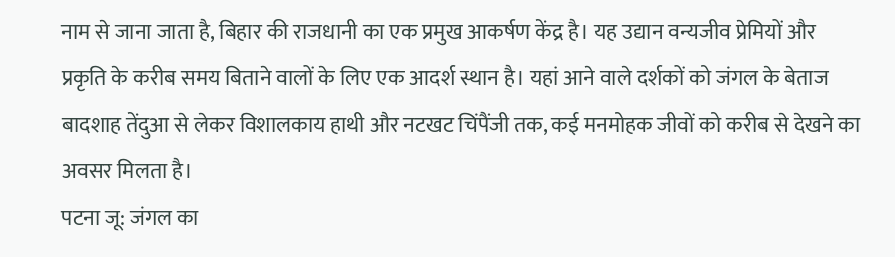नाम से जाना जाता है, बिहार की राजधानी का एक प्रमुख आकर्षण केंद्र है। यह उद्यान वन्यजीव प्रेमियों और प्रकृति के करीब समय बिताने वालों के लिए एक आदर्श स्थान है। यहां आने वाले दर्शकों को जंगल के बेताज बादशाह तेंदुआ से लेकर विशालकाय हाथी और नटखट चिंपैंजी तक, कई मनमोहक जीवों को करीब से देखने का अवसर मिलता है।
पटना जू: जंगल का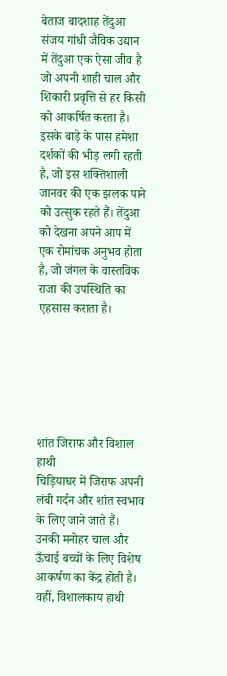बेताज बादशाह तेंदुआ
संजय गांधी जैविक उद्यान में तेंदुआ एक ऐसा जीव है जो अपनी शाही चाल और शिकारी प्रवृत्ति से हर किसी को आकर्षित करता है। इसके बाड़े के पास हमेशा दर्शकों की भीड़ लगी रहती है, जो इस शक्तिशाली जानवर की एक झलक पाने को उत्सुक रहते हैं। तेंदुआ को देखना अपने आप में एक रोमांचक अनुभव होता है, जो जंगल के वास्तविक राजा की उपस्थिति का एहसास कराता है।






शांत जिराफ और विशाल हाथी
चिड़ियाघर में जिराफ अपनी लंबी गर्दन और शांत स्वभाव के लिए जाने जाते हैं। उनकी मनोहर चाल और ऊँचाई बच्चों के लिए विशेष आकर्षण का केंद्र होती है। वहीं, विशालकाय हाथी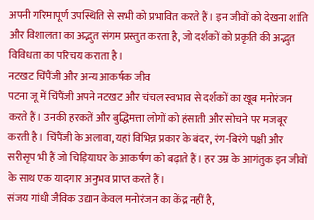अपनी गरिमापूर्ण उपस्थिति से सभी को प्रभावित करते हैं। इन जीवों को देखना शांति और विशालता का अद्भुत संगम प्रस्तुत करता है, जो दर्शकों को प्रकृति की अद्भुत विविधता का परिचय कराता है।
नटखट चिंपैंजी और अन्य आकर्षक जीव
पटना जू में चिंपैंजी अपने नटखट और चंचल स्वभाव से दर्शकों का खूब मनोरंजन करते हैं। उनकी हरकतें और बुद्धिमत्ता लोगों को हंसाती और सोचने पर मजबूर करती है। चिंपैंजी के अलावा, यहां विभिन्न प्रकार के बंदर, रंग-बिरंगे पक्षी और सरीसृप भी हैं जो चिड़ियाघर के आकर्षण को बढ़ाते हैं। हर उम्र के आगंतुक इन जीवों के साथ एक यादगार अनुभव प्राप्त करते हैं।
संजय गांधी जैविक उद्यान केवल मनोरंजन का केंद्र नहीं है,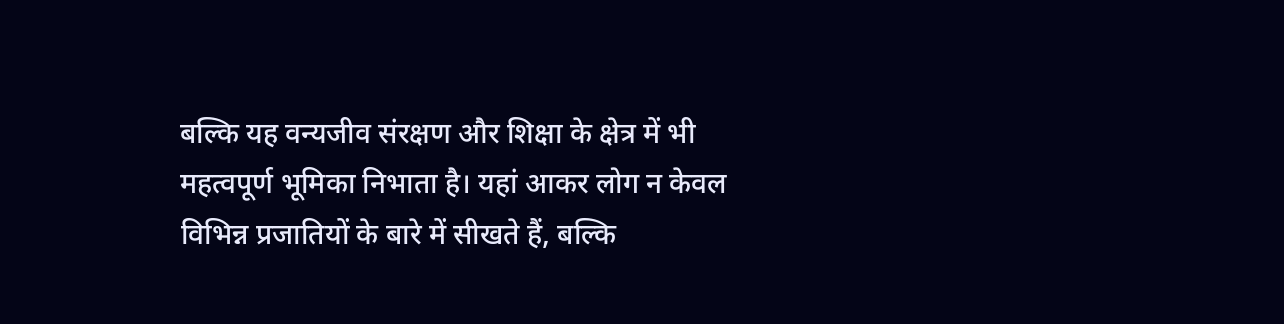बल्कि यह वन्यजीव संरक्षण और शिक्षा के क्षेत्र में भी महत्वपूर्ण भूमिका निभाता है। यहां आकर लोग न केवल विभिन्न प्रजातियों के बारे में सीखते हैं, बल्कि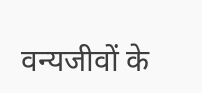वन्यजीवों के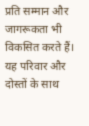प्रति सम्मान और जागरूकता भी विकसित करते हैं। यह परिवार और दोस्तों के साथ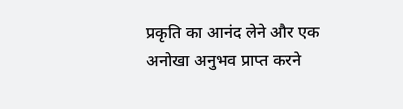प्रकृति का आनंद लेने और एक अनोखा अनुभव प्राप्त करने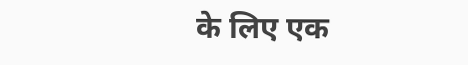के लिए एक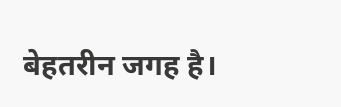बेहतरीन जगह है।